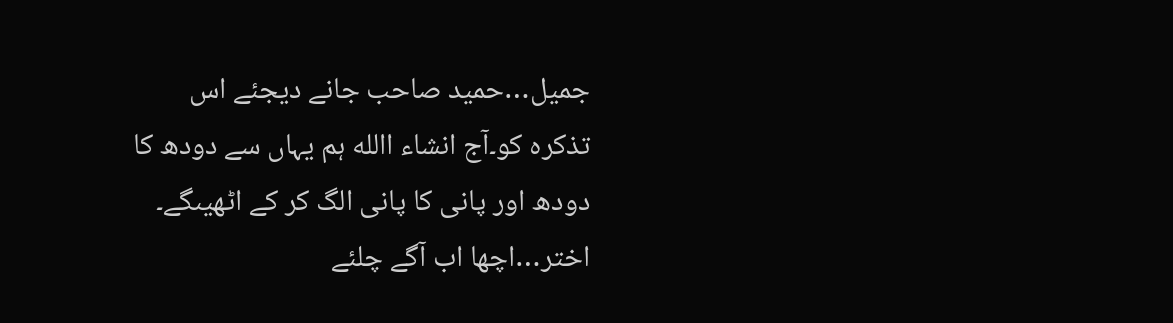جمیل…حمید صاحب جانے دیجئے اس تذکرہ کو۔آج انشاء االله ہم یہاں سے دودھ کا دودھ اور پانی کا پانی الگ کر کے اٹھیںگے۔
اختر…اچھا اب آگے چلئے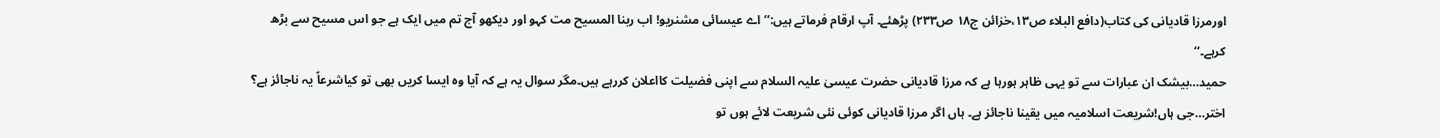اورمرزا قادیانی کی کتاب(دافع البلاء ص۱۳،خزائن ج۱۸ ص۲۳۳) پڑھئے۔ آپ ارقام فرماتے ہیں:’’اے عیسائی مشنریو! اب ربنا المسیح مت کہو اور دیکھو آج تم میں ایک ہے جو اس مسیح سے بڑھ کرہے۔‘‘
حمید…بیشک ان عبارات سے تو یہی ظاہر ہورہا ہے کہ مرزا قادیانی حضرت عیسیٰ علیہ السلام سے اپنی فضیلت کااعلان کررہے ہیں۔مگر سوال یہ ہے کہ آیا وہ ایسا کریں بھی تو کیاشرعاً یہ ناجائز ہے؟
اختر…جی ہاں!شریعت اسلامیہ میں یقینا ناجائز ہے۔ ہاں اگر مرزا قادیانی کوئی نئی شریعت لائے ہوں تو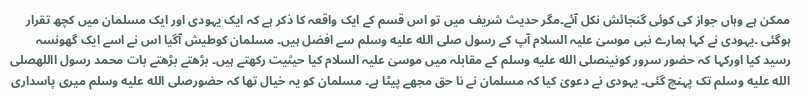ممکن ہے وہاں جواز کی کوئی گنجائش نکل آئے۔مگر حدیث شریف میں تو اس قسم کے ایک واقعہ کا ذکر ہے کہ ایک یہودی اور ایک مسلمان میں کچھ تقرار ہوگئی ۔یہودی نے کہا ہمارے نبی موسیٰ علیہ السلام آپ کے رسول صلى الله عليه وسلم سے افضل ہیں۔ مسلمان کوطیش آگیا اس نے اسے ایک گھونسہ رسید کیا اورکہا کہ حضور سرور کونینصلى الله عليه وسلم کے مقابلہ میں موسیٰ علیہ السلام کیا حیثیت رکھتے ہیں۔ بڑھتے بڑھتے بات محمد رسول االلهصلى الله عليه وسلم تک پہنچ گئی۔ یہودی نے دعویٰ کیا کہ مسلمان نے نا حق مجھے پیٹا ہے۔ مسلمان کو یہ خیال تھا کہ حضورصلى الله عليه وسلم میری پاسداری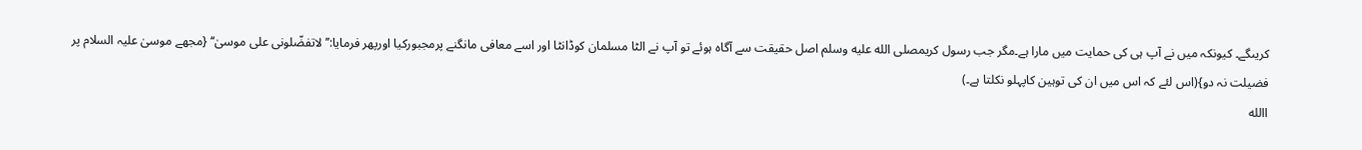کریںگے۔ کیونکہ میں نے آپ ہی کی حمایت میں مارا ہے۔مگر جب رسول کریمصلى الله عليه وسلم اصل حقیقت سے آگاہ ہوئے تو آپ نے الٹا مسلمان کوڈانٹا اور اسے معافی مانگنے پرمجبورکیا اورپھر فرمایا:’’لاتفضّلونی علی موسیٰ‘‘ {مجھے موسیٰ علیہ السلام پر فضیلت نہ دو}(اس لئے کہ اس میں ان کی توہین کاپہلو نکلتا ہے۔)
االله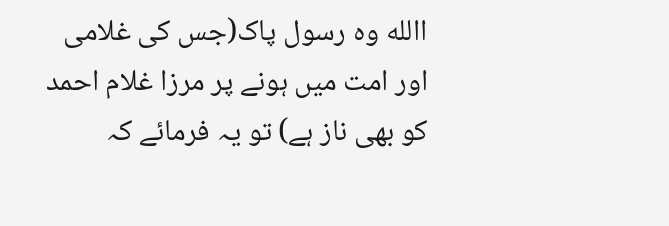االله وہ رسول پاک(جس کی غلامی اور امت میں ہونے پر مرزا غلام احمد کو بھی ناز ہے) تو یہ فرمائے کہ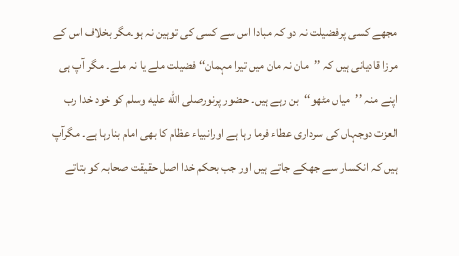مجھے کسی پرفضیلت نہ دو کہ مبادا اس سے کسی کی توہین نہ ہو۔مگر بخلاف اس کے مرزا قادیانی ہیں کہ ’’مان نہ مان میں تیرا مہمان‘‘ فضیلت ملے یا نہ ملے۔ مگر آپ ہی اپنے منہ ’’میاں مٹھو‘‘بن رہے ہیں۔ حضور پرنورصلى الله عليه وسلم کو خود خدا رب العزت دوجہاں کی سرداری عطاء فرما رہا ہے اورانبیاء عظام کا بھی امام بنارہا ہے۔ مگرآپ ہیں کہ انکسار سے جھکے جاتے ہیں اور جب بحکم خدا اصل حقیقت صحابہ کو بتاتے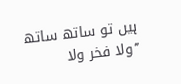ہیں تو ساتھ ساتھ ’’ولا فخر ولا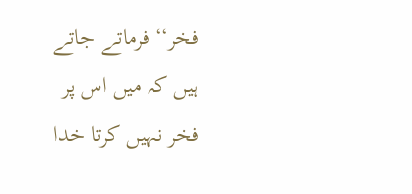فخر‘‘فرماتے جاتے ہیں کہ میں اس پر فخر نہیں کرتا خدا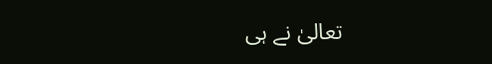تعالیٰ نے ہی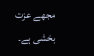مجھے عزت بخشی ہے۔